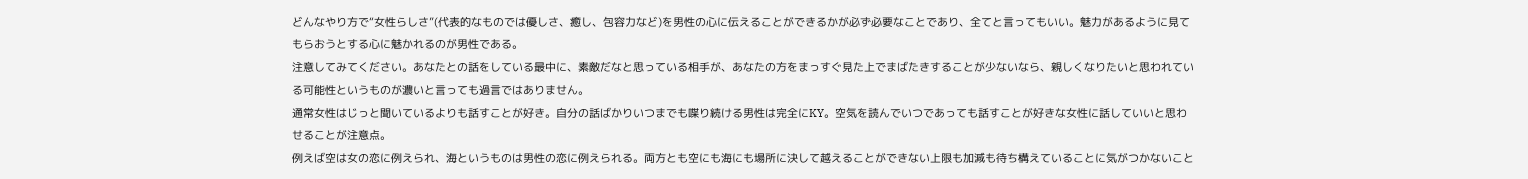どんなやり方で“女性らしさ”(代表的なものでは優しさ、癒し、包容力など)を男性の心に伝えることができるかが必ず必要なことであり、全てと言ってもいい。魅力があるように見てもらおうとする心に魅かれるのが男性である。
注意してみてください。あなたとの話をしている最中に、素敵だなと思っている相手が、あなたの方をまっすぐ見た上でまばたきすることが少ないなら、親しくなりたいと思われている可能性というものが濃いと言っても過言ではありません。
通常女性はじっと聞いているよりも話すことが好き。自分の話ばかりいつまでも喋り続ける男性は完全にKY。空気を読んでいつであっても話すことが好きな女性に話していいと思わせることが注意点。
例えば空は女の恋に例えられ、海というものは男性の恋に例えられる。両方とも空にも海にも場所に決して越えることができない上限も加減も待ち構えていることに気がつかないこと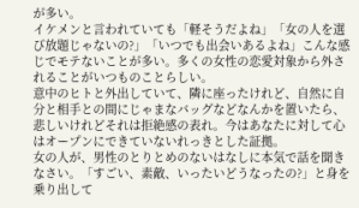が多い。
イケメンと言われていても「軽そうだよね」「女の人を選び放題じゃないの?」「いつでも出会いあるよね」こんな感じでモテないことが多い。多くの女性の恋愛対象から外されることがいつものことらしい。
意中のヒトと外出していて、隣に座ったけれど、自然に自分と相手との間にじゃまなバッグなどなんかを置いたら、悲しいけれどそれは拒絶感の表れ。今はあなたに対して心はオープンにできていないれっきとした証拠。
女の人が、男性のとりとめのないはなしに本気で話を聞きなさい。「すごい、素敵、いったいどうなったの?」と身を乗り出して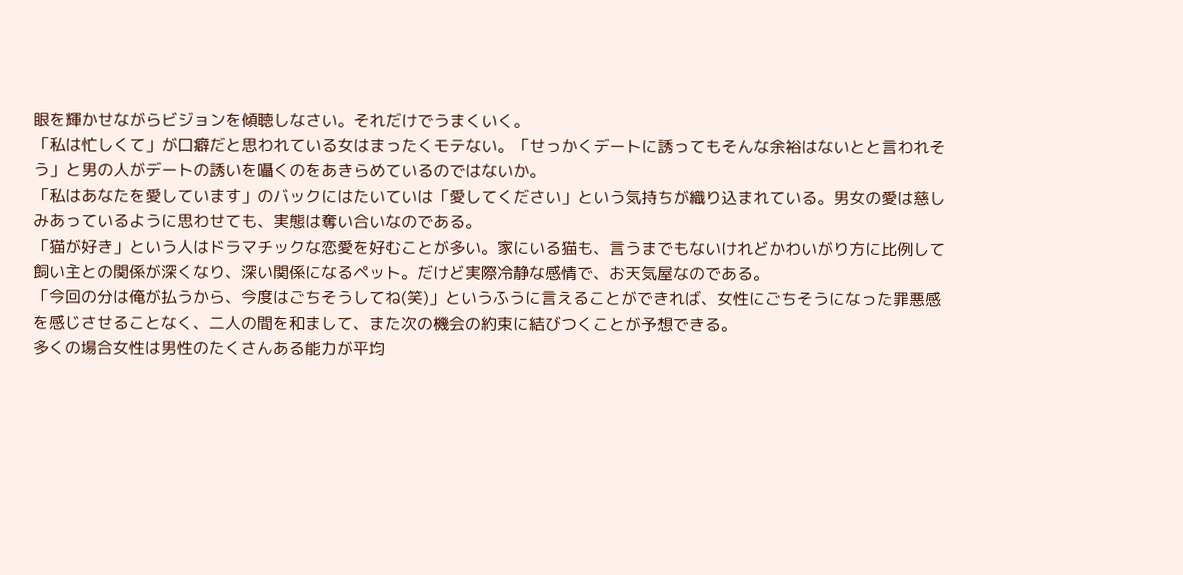眼を輝かせながらビジョンを傾聴しなさい。それだけでうまくいく。
「私は忙しくて」が口癖だと思われている女はまったくモテない。「せっかくデートに誘ってもそんな余裕はないとと言われそう」と男の人がデートの誘いを囁くのをあきらめているのではないか。
「私はあなたを愛しています」のバックにはたいていは「愛してください」という気持ちが織り込まれている。男女の愛は慈しみあっているように思わせても、実態は奪い合いなのである。
「猫が好き」という人はドラマチックな恋愛を好むことが多い。家にいる猫も、言うまでもないけれどかわいがり方に比例して飼い主との関係が深くなり、深い関係になるペット。だけど実際冷静な感情で、お天気屋なのである。
「今回の分は俺が払うから、今度はごちそうしてね(笑)」というふうに言えることができれば、女性にごちそうになった罪悪感を感じさせることなく、二人の間を和まして、また次の機会の約束に結びつくことが予想できる。
多くの場合女性は男性のたくさんある能力が平均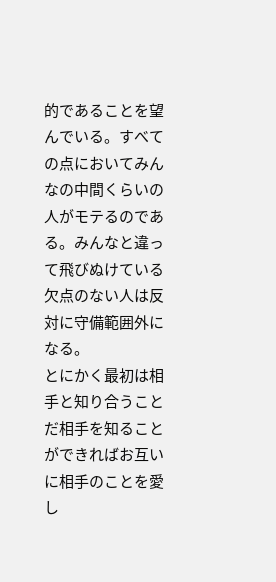的であることを望んでいる。すべての点においてみんなの中間くらいの人がモテるのである。みんなと違って飛びぬけている欠点のない人は反対に守備範囲外になる。
とにかく最初は相手と知り合うことだ相手を知ることができればお互いに相手のことを愛し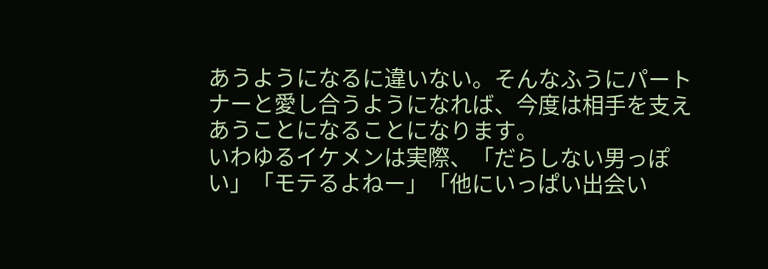あうようになるに違いない。そんなふうにパートナーと愛し合うようになれば、今度は相手を支えあうことになることになります。
いわゆるイケメンは実際、「だらしない男っぽい」「モテるよねー」「他にいっぱい出会い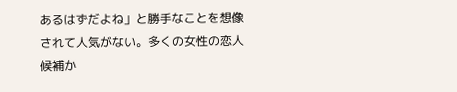あるはずだよね」と勝手なことを想像されて人気がない。多くの女性の恋人候補か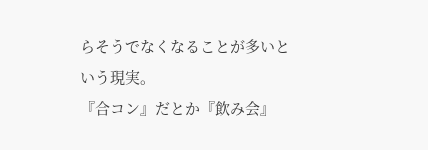らそうでなくなることが多いという現実。
『合コン』だとか『飲み会』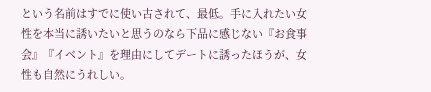という名前はすでに使い古されて、最低。手に入れたい女性を本当に誘いたいと思うのなら下品に感じない『お食事会』『イベント』を理由にしてデートに誘ったほうが、女性も自然にうれしい。